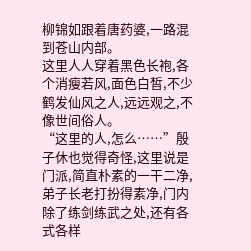柳锦如跟着唐药婆,一路混到苍山内部。
这里人人穿着黑色长袍,各个消瘦若风,面色白皙,不少鹤发仙风之人,远远观之,不像世间俗人。
“这里的人,怎么……”殷子休也觉得奇怪,这里说是门派,简直朴素的一干二净,弟子长老打扮得素净,门内除了练剑练武之处,还有各式各样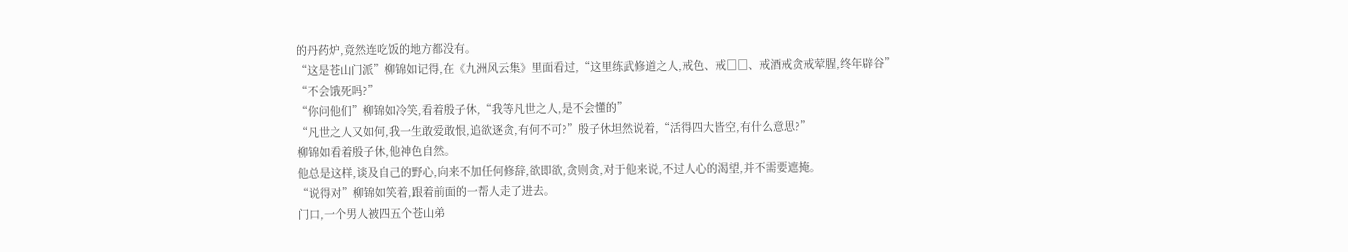的丹药炉,竟然连吃饭的地方都没有。
“这是苍山门派”柳锦如记得,在《九洲风云集》里面看过,“这里练武修道之人,戒色、戒□□、戒酒戒贪戒荤腥,终年辟谷”
“不会饿死吗?”
“你问他们”柳锦如冷笑,看着殷子休,“我等凡世之人,是不会懂的”
“凡世之人又如何,我一生敢爱敢恨,追欲逐贪,有何不可?”殷子休坦然说着,“活得四大皆空,有什么意思?”
柳锦如看着殷子休,他神色自然。
他总是这样,谈及自己的野心,向来不加任何修辞,欲即欲,贪则贪,对于他来说,不过人心的渴望,并不需要遮掩。
“说得对”柳锦如笑着,跟着前面的一帮人走了进去。
门口,一个男人被四五个苍山弟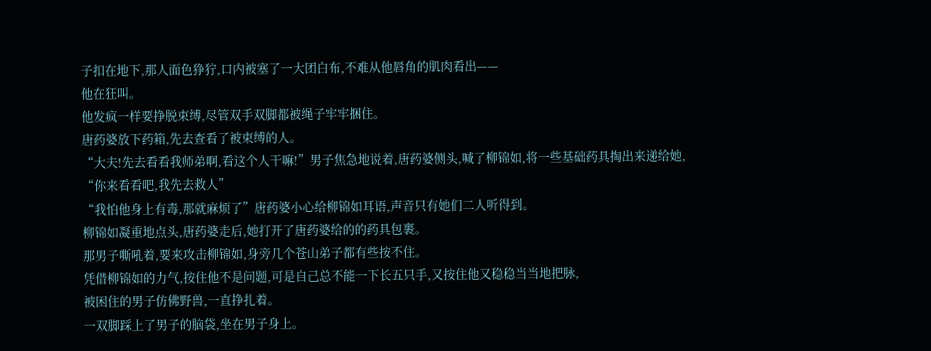子扣在地下,那人面色狰狞,口内被塞了一大团白布,不难从他唇角的肌肉看出——
他在狂叫。
他发疯一样要挣脱束缚,尽管双手双脚都被绳子牢牢捆住。
唐药婆放下药箱,先去查看了被束缚的人。
“大夫!先去看看我师弟啊,看这个人干嘛!”男子焦急地说着,唐药婆侧头,喊了柳锦如,将一些基础药具掏出来递给她,
“你来看看吧,我先去救人”
“我怕他身上有毒,那就麻烦了”唐药婆小心给柳锦如耳语,声音只有她们二人听得到。
柳锦如凝重地点头,唐药婆走后,她打开了唐药婆给的的药具包裹。
那男子嘶吼着,要来攻击柳锦如,身旁几个苍山弟子都有些按不住。
凭借柳锦如的力气,按住他不是问题,可是自己总不能一下长五只手,又按住他又稳稳当当地把脉,
被困住的男子仿佛野兽,一直挣扎着。
一双脚踩上了男子的脑袋,坐在男子身上。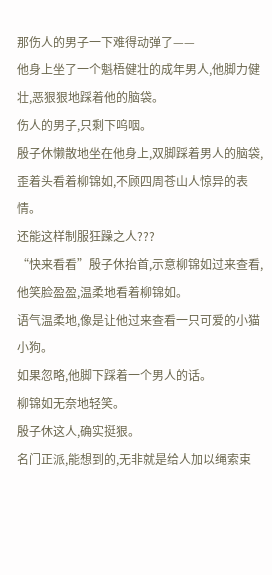那伤人的男子一下难得动弹了——
他身上坐了一个魁梧健壮的成年男人,他脚力健壮,恶狠狠地踩着他的脑袋。
伤人的男子,只剩下呜咽。
殷子休懒散地坐在他身上,双脚踩着男人的脑袋,歪着头看着柳锦如,不顾四周苍山人惊异的表情。
还能这样制服狂躁之人???
“快来看看”殷子休抬首,示意柳锦如过来查看,他笑脸盈盈,温柔地看着柳锦如。
语气温柔地,像是让他过来查看一只可爱的小猫小狗。
如果忽略,他脚下踩着一个男人的话。
柳锦如无奈地轻笑。
殷子休这人,确实挺狠。
名门正派,能想到的,无非就是给人加以绳索束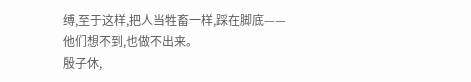缚,至于这样,把人当牲畜一样,踩在脚底——
他们想不到,也做不出来。
殷子休,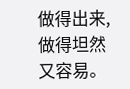做得出来,做得坦然又容易。